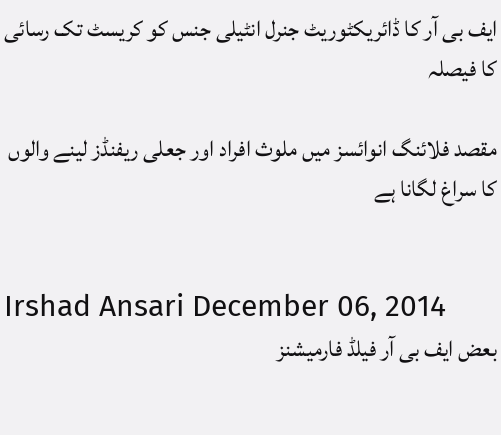ایف بی آر کا ڈائریکٹوریٹ جنرل انٹیلی جنس کو کریسٹ تک رسائی کا فیصلہ

مقصد فلائنگ انوائسز میں ملوث افراد اور جعلی ریفنڈز لینے والوں کا سراغ لگانا ہے


Irshad Ansari December 06, 2014
بعض ایف بی آر فیلڈ فارمیشنز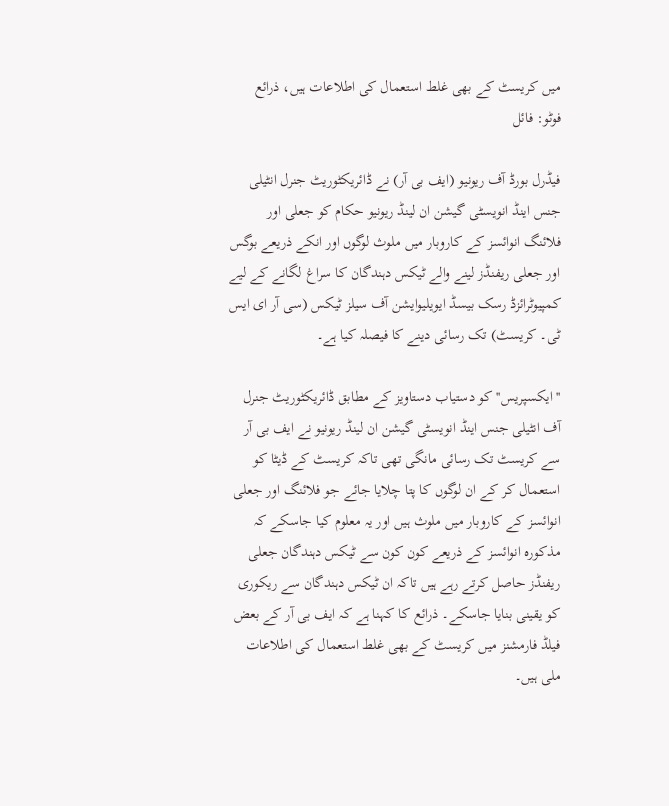میں کریسٹ کے بھی غلط استعمال کی اطلاعات ہیں، ذرائع فوٹو: فائل

فیڈرل بورڈ آف ریونیو (ایف بی آر) نے ڈائریکٹوریٹ جنرل انٹیلی جنس اینڈ انویسٹی گیشن ان لینڈ ریونیو حکام کو جعلی اور فلائنگ انوائسز کے کاروبار میں ملوث لوگوں اور انکے ذریعے بوگس اور جعلی ریفنڈز لینے والے ٹیکس دہندگان کا سراغ لگانے کے لیے کمپیوٹرائزڈ رسک بیسڈ ایویلیوایشن آف سیلز ٹیکس (سی آر ای ایس ٹی۔ کریسٹ) تک رسائی دینے کا فیصلہ کیا ہے۔

''ایکسپریس'' کو دستیاب دستاویز کے مطابق ڈائریکٹوریٹ جنرل آف انٹیلی جنس اینڈ انویسٹی گیشن ان لینڈ ریونیو نے ایف بی آر سے کریسٹ تک رسائی مانگی تھی تاکہ کریسٹ کے ڈیٹا کو استعمال کر کے ان لوگوں کا پتا چلایا جائے جو فلائنگ اور جعلی انوائسز کے کاروبار میں ملوث ہیں اور یہ معلوم کیا جاسکے کہ مذکورہ انوائسز کے ذریعے کون کون سے ٹیکس دہندگان جعلی ریفنڈز حاصل کرتے رہے ہیں تاکہ ان ٹیکس دہندگان سے ریکوری کو یقینی بنایا جاسکے۔ ذرائع کا کہنا ہے کہ ایف بی آر کے بعض فیلڈ فارمشنز میں کریسٹ کے بھی غلط استعمال کی اطلاعات ملی ہیں۔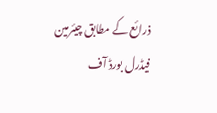ذرائع کے مطابق چیئرمین فیڈرل بورڈ آف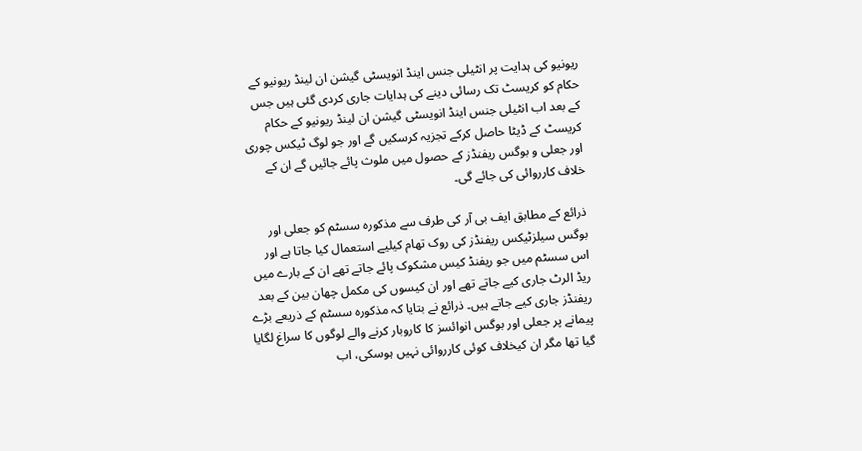ریونیو کی ہدایت پر انٹیلی جنس اینڈ انویسٹی گیشن ان لینڈ ریونیو کے حکام کو کریسٹ تک رسائی دینے کی ہدایات جاری کردی گئی ہیں جس کے بعد اب انٹیلی جنس اینڈ انویسٹی گیشن ان لینڈ ریونیو کے حکام کریسٹ کے ڈیٹا حاصل کرکے تجزیہ کرسکیں گے اور جو لوگ ٹیکس چوری اور جعلی و بوگس ریفنڈز کے حصول میں ملوث پائے جائیں گے ان کے خلاف کارروائی کی جائے گی۔

ذرائع کے مطابق ایف بی آر کی طرف سے مذکورہ سسٹم کو جعلی اور بوگس سیلزٹیکس ریفنڈز کی روک تھام کیلیے استعمال کیا جاتا ہے اور اس سسٹم میں جو ریفنڈ کیس مشکوک پائے جاتے تھے ان کے بارے میں ریڈ الرٹ جاری کیے جاتے تھے اور ان کیسوں کی مکمل چھان بین کے بعد ریفنڈز جاری کیے جاتے ہیں۔ ذرائع نے بتایا کہ مذکورہ سسٹم کے ذریعے بڑے پیمانے پر جعلی اور بوگس انوائسز کا کاروبار کرنے والے لوگوں کا سراغ لگایا گیا تھا مگر ان کیخلاف کوئی کارروائی نہیں ہوسکی، اب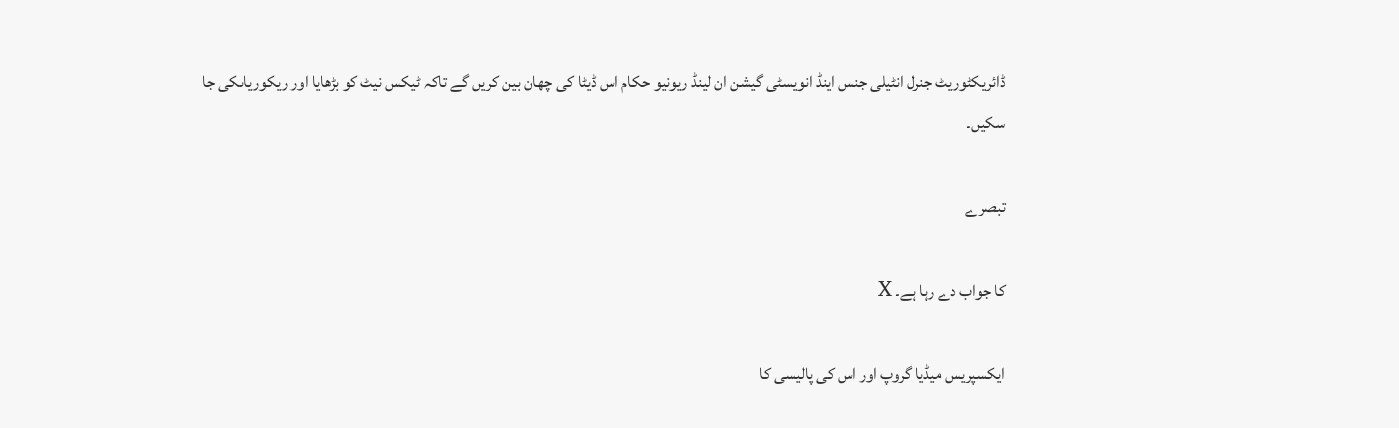ڈائریکٹوریٹ جنرل انٹیلی جنس اینڈ انویسٹی گیشن ان لینڈ ریونیو حکام اس ڈیٹا کی چھان بین کریں گے تاکہ ٹیکس نیٹ کو بڑھایا اور ریکوریاںکی جا سکیں۔

تبصرے

کا جواب دے رہا ہے۔ X

ایکسپریس میڈیا گروپ اور اس کی پالیسی کا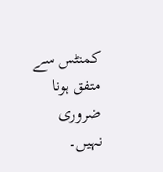کمنٹس سے متفق ہونا ضروری نہیں۔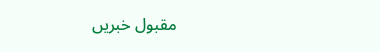مقبول خبریں